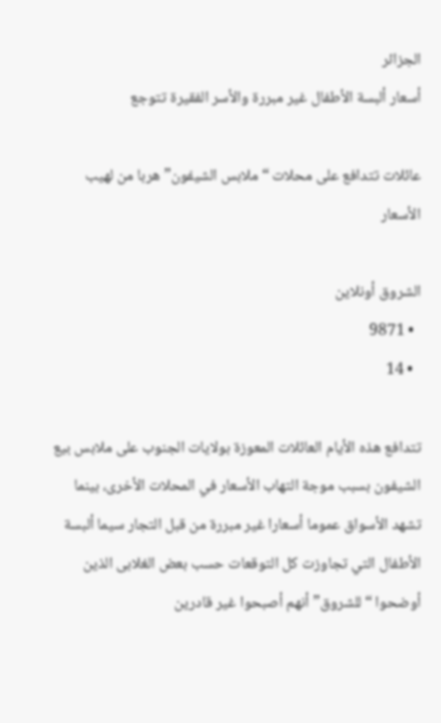الجزائر
أسعار ألبسة الأطفال غير مبررة والأسر الفقيرة تتوجع

عائلات تتدافع على محلات “ملابس الشيفون” هربا من لهيب الأسعار

الشروق أونلاين
  • 9871
  • 14

تتدافع هذه الأيام العائلات المعوزة بولايات الجنوب على ملابس بيع الشيفون بسبب موجة التهاب الأسعار في المحلات الأخرى، بينما تشهد الأسواق عموما أسعارا غير مبررة من قبل التجار سيما ألبسة الأطفال التي تجاوزت كل التوقعات حسب بعض الغلابى الذين أوضحوا “للشروق” أنهم أصبحوا غير قادرين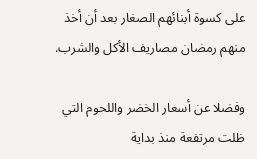على كسوة أبنائهم الصغار بعد أن أخذ منهم رمضان مصاريف الأكل والشرب.

وفضلا عن أسعار الخضر واللحوم التي ظلت مرتفعة منذ بداية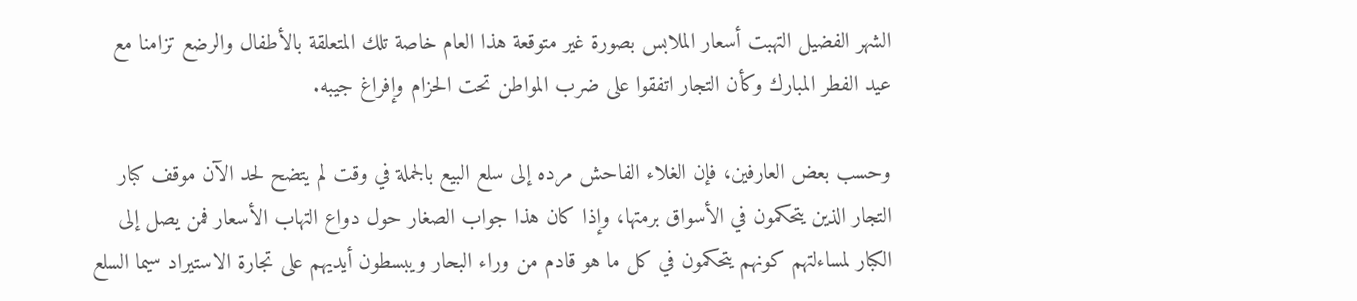الشهر الفضيل التهبت أسعار الملابس بصورة غير متوقعة هذا العام خاصة تلك المتعلقة بالأطفال والرضع تزامنا مع عيد الفطر المبارك وكأن التجار اتفقوا على ضرب المواطن تحت الحزام وإفراغ جيبه.

وحسب بعض العارفين، فإن الغلاء الفاحش مرده إلى سلع البيع بالجملة في وقت لم يتضح لحد الآن موقف كبار التجار الذين يتحكمون في الأسواق برمتها، وإذا كان هذا جواب الصغار حول دواع التهاب الأسعار فمن يصل إلى الكبار لمساءلتهم كونهم يتحكمون في كل ما هو قادم من وراء البحار ويبسطون أيديهم على تجارة الاستيراد سيما السلع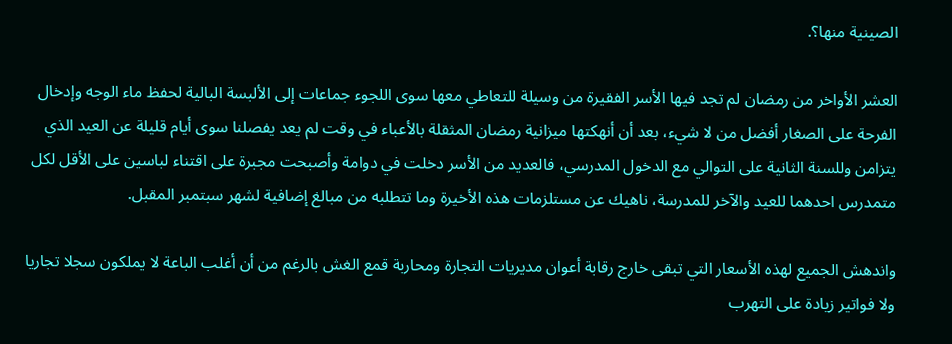الصينية منها؟.

العشر الأواخر من رمضان لم تجد فيها الأسر الفقيرة من وسيلة للتعاطي معها سوى اللجوء جماعات إلى الألبسة البالية لحفظ ماء الوجه وإدخال الفرحة على الصغار أفضل من لا شيء، بعد أن أنهكتها ميزانية رمضان المثقلة بالأعباء في وقت لم يعد يفصلنا سوى أيام قليلة عن العيد الذي يتزامن وللسنة الثانية على التوالي مع الدخول المدرسي، فالعديد من الأسر دخلت في دوامة وأصبحت مجبرة على اقتناء لباسين على الأقل لكل متمدرس احدهما للعيد والآخر للمدرسة، ناهيك عن مستلزمات هذه الأخيرة وما تتطلبه من مبالغ إضافية لشهر سبتمبر المقبل.

واندهش الجميع لهذه الأسعار التي تبقى خارج رقابة أعوان مديريات التجارة ومحاربة قمع الغش بالرغم من أن أغلب الباعة لا يملكون سجلا تجاريا ولا فواتير زيادة على التهرب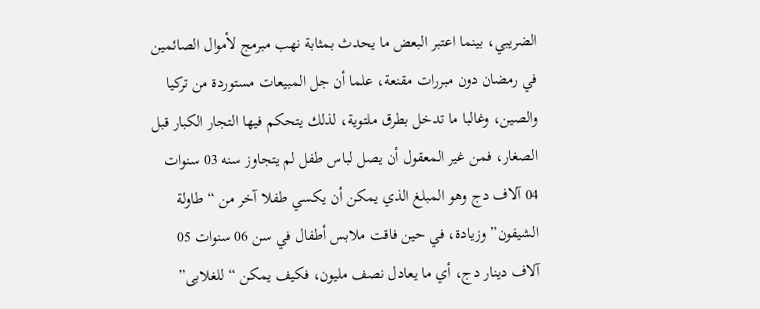الضريبي، بينما اعتبر البعض ما يحدث بمثابة نهب مبرمج لأموال الصائمين في رمضان دون مبررات مقنعة، علما أن جل المبيعات مستوردة من تركيا والصين، وغالبا ما تدخل بطرق ملتوية، لذلك يتحكم فيها التجار الكبار قبل الصغار، فمن غير المعقول أن يصل لباس طفل لم يتجاوز سنه 03 سنوات 04 آلاف دج وهو المبلغ الذي يمكن أن يكسي طفلا آخر من “طاولة الشيفون” وزيادة، في حين فاقت ملابس أطفال في سن 06 سنوات 05 آلاف دينار دج، أي ما يعادل نصف مليون، فكيف يمكن “للغلابى”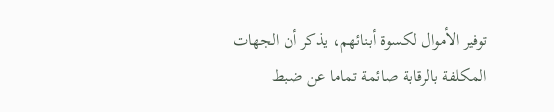توفير الأموال لكسوة أبنائهم، يذكر أن الجهات المكلفة بالرقابة صائمة تماما عن ضبط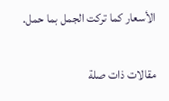الأسعار كما تركت الجمل بما حمل.

مقالات ذات صلة